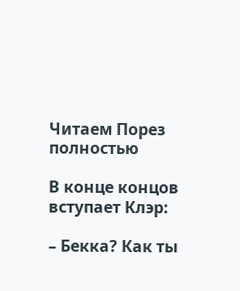Читаем Порез полностью

В конце концов вступает Клэр:

– Бекка? Как ты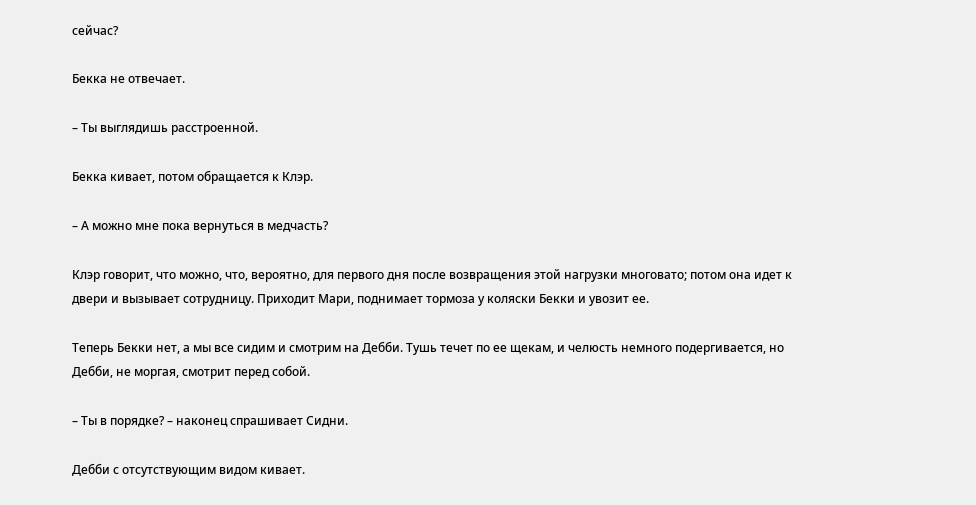сейчас?

Бекка не отвечает.

– Ты выглядишь расстроенной.

Бекка кивает, потом обращается к Клэр.

– А можно мне пока вернуться в медчасть?

Клэр говорит, что можно, что, вероятно, для первого дня после возвращения этой нагрузки многовато; потом она идет к двери и вызывает сотрудницу. Приходит Мари, поднимает тормоза у коляски Бекки и увозит ее.

Теперь Бекки нет, а мы все сидим и смотрим на Дебби. Тушь течет по ее щекам, и челюсть немного подергивается, но Дебби, не моргая, смотрит перед собой.

– Ты в порядке? – наконец спрашивает Сидни.

Дебби с отсутствующим видом кивает.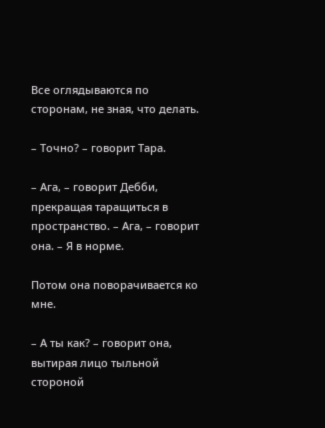Все оглядываются по сторонам, не зная, что делать.

– Точно? – говорит Тара.

– Ага, – говорит Дебби, прекращая таращиться в пространство. – Ага, – говорит она. – Я в норме.

Потом она поворачивается ко мне.

– А ты как? – говорит она, вытирая лицо тыльной стороной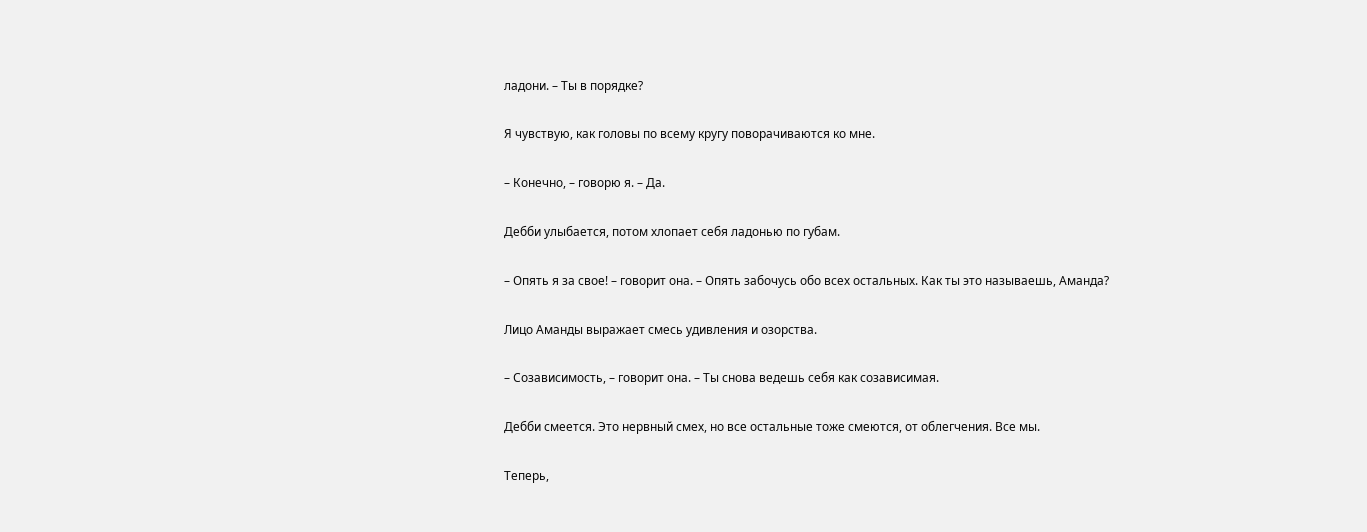ладони. – Ты в порядке?

Я чувствую, как головы по всему кругу поворачиваются ко мне.

– Конечно, – говорю я. – Да.

Дебби улыбается, потом хлопает себя ладонью по губам.

– Опять я за свое! – говорит она. – Опять забочусь обо всех остальных. Как ты это называешь, Аманда?

Лицо Аманды выражает смесь удивления и озорства.

– Созависимость, – говорит она. – Ты снова ведешь себя как созависимая.

Дебби смеется. Это нервный смех, но все остальные тоже смеются, от облегчения. Все мы.

Теперь,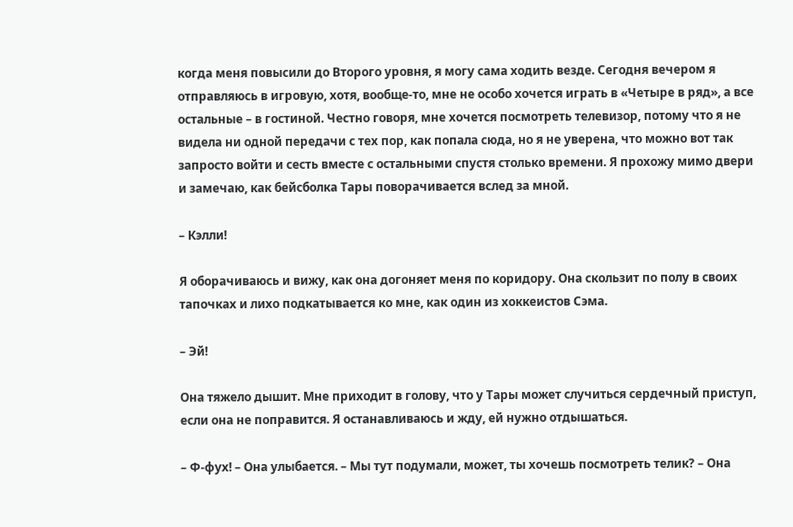когда меня повысили до Второго уровня, я могу сама ходить везде. Сегодня вечером я отправляюсь в игровую, хотя, вообще-то, мне не особо хочется играть в «Четыре в ряд», а все остальные – в гостиной. Честно говоря, мне хочется посмотреть телевизор, потому что я не видела ни одной передачи с тех пор, как попала сюда, но я не уверена, что можно вот так запросто войти и сесть вместе с остальными спустя столько времени. Я прохожу мимо двери и замечаю, как бейсболка Тары поворачивается вслед за мной.

– Кэлли!

Я оборачиваюсь и вижу, как она догоняет меня по коридору. Она скользит по полу в своих тапочках и лихо подкатывается ко мне, как один из хоккеистов Сэма.

– Эй!

Она тяжело дышит. Мне приходит в голову, что у Тары может случиться сердечный приступ, если она не поправится. Я останавливаюсь и жду, ей нужно отдышаться.

– Ф-фух! – Она улыбается. – Мы тут подумали, может, ты хочешь посмотреть телик? – Она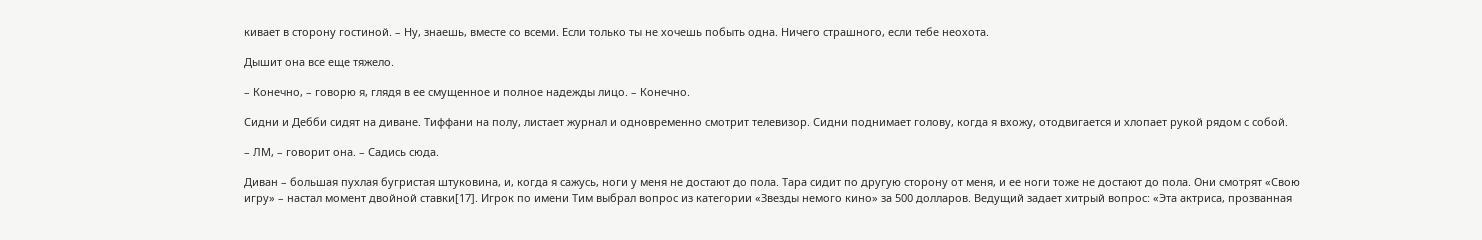кивает в сторону гостиной. – Ну, знаешь, вместе со всеми. Если только ты не хочешь побыть одна. Ничего страшного, если тебе неохота.

Дышит она все еще тяжело.

– Конечно, – говорю я, глядя в ее смущенное и полное надежды лицо. – Конечно.

Сидни и Дебби сидят на диване. Тиффани на полу, листает журнал и одновременно смотрит телевизор. Сидни поднимает голову, когда я вхожу, отодвигается и хлопает рукой рядом с собой.

– ЛМ, – говорит она. – Садись сюда.

Диван – большая пухлая бугристая штуковина, и, когда я сажусь, ноги у меня не достают до пола. Тара сидит по другую сторону от меня, и ее ноги тоже не достают до пола. Они смотрят «Свою игру» – настал момент двойной ставки[17]. Игрок по имени Тим выбрал вопрос из категории «Звезды немого кино» за 500 долларов. Ведущий задает хитрый вопрос: «Эта актриса, прозванная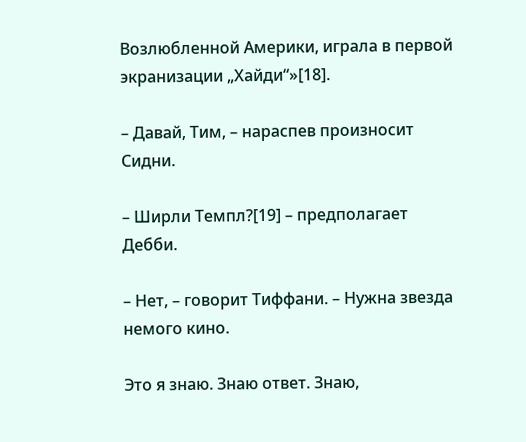Возлюбленной Америки, играла в первой экранизации „Хайди“»[18].

– Давай, Тим, – нараспев произносит Сидни.

– Ширли Темпл?[19] – предполагает Дебби.

– Нет, – говорит Тиффани. – Нужна звезда немого кино.

Это я знаю. Знаю ответ. Знаю,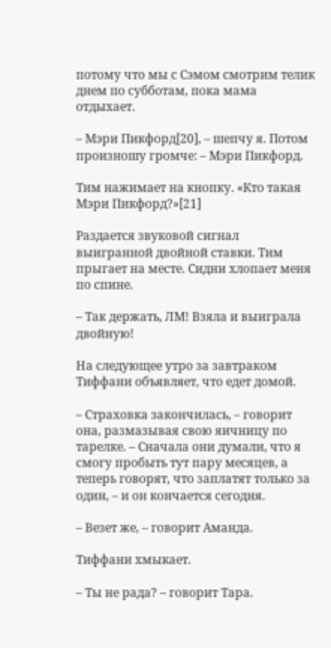потому что мы с Сэмом смотрим телик днем по субботам, пока мама отдыхает.

– Мэри Пикфорд[20], – шепчу я. Потом произношу громче: – Мэри Пикфорд.

Тим нажимает на кнопку. «Кто такая Мэри Пикфорд?»[21]

Раздается звуковой сигнал выигранной двойной ставки. Тим прыгает на месте. Сидни хлопает меня по спине.

– Так держать, ЛМ! Взяла и выиграла двойную!

На следующее утро за завтраком Тиффани объявляет, что едет домой.

– Страховка закончилась, – говорит она, размазывая свою яичницу по тарелке. – Сначала они думали, что я смогу пробыть тут пару месяцев, а теперь говорят, что заплатят только за один, – и он кончается сегодня.

– Везет же, – говорит Аманда.

Тиффани хмыкает.

– Ты не рада? – говорит Тара.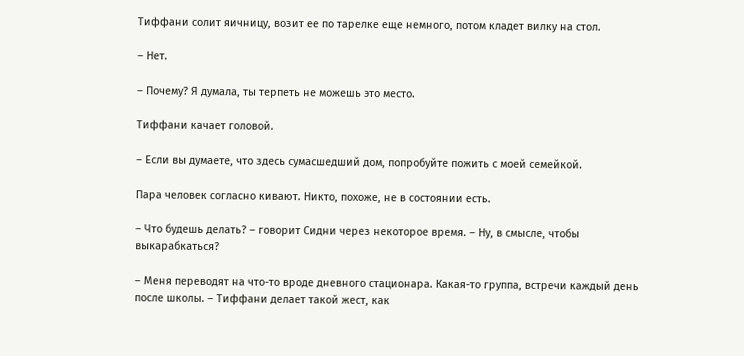Тиффани солит яичницу, возит ее по тарелке еще немного, потом кладет вилку на стол.

– Нет.

– Почему? Я думала, ты терпеть не можешь это место.

Тиффани качает головой.

– Если вы думаете, что здесь сумасшедший дом, попробуйте пожить с моей семейкой.

Пара человек согласно кивают. Никто, похоже, не в состоянии есть.

– Что будешь делать? – говорит Сидни через некоторое время. – Ну, в смысле, чтобы выкарабкаться?

– Меня переводят на что-то вроде дневного стационара. Какая-то группа, встречи каждый день после школы. – Тиффани делает такой жест, как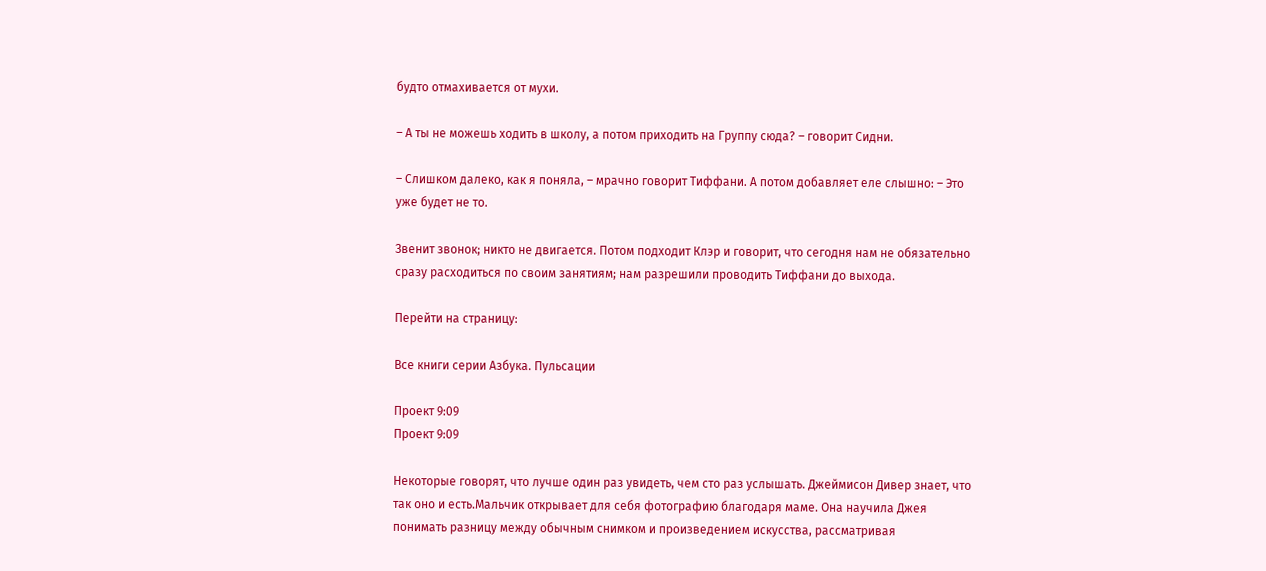будто отмахивается от мухи.

– А ты не можешь ходить в школу, а потом приходить на Группу сюда? – говорит Сидни.

– Слишком далеко, как я поняла, – мрачно говорит Тиффани. А потом добавляет еле слышно: – Это уже будет не то.

Звенит звонок; никто не двигается. Потом подходит Клэр и говорит, что сегодня нам не обязательно сразу расходиться по своим занятиям; нам разрешили проводить Тиффани до выхода.

Перейти на страницу:

Все книги серии Азбука. Пульсации

Проект 9:09
Проект 9:09

Некоторые говорят, что лучше один раз увидеть, чем сто раз услышать. Джеймисон Дивер знает, что так оно и есть.Мальчик открывает для себя фотографию благодаря маме. Она научила Джея понимать разницу между обычным снимком и произведением искусства, рассматривая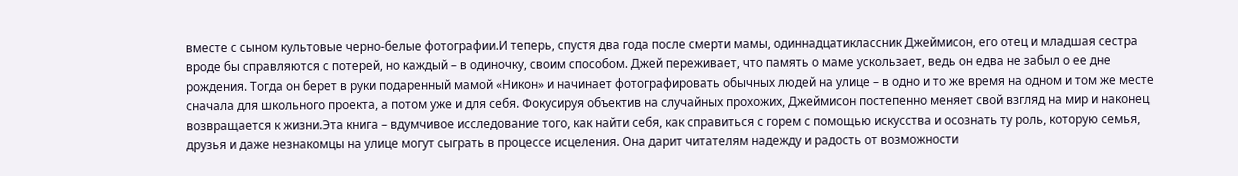вместе с сыном культовые черно-белые фотографии.И теперь, спустя два года после смерти мамы, одиннадцатиклассник Джеймисон, его отец и младшая сестра вроде бы справляются с потерей, но каждый – в одиночку, своим способом. Джей переживает, что память о маме ускользает, ведь он едва не забыл о ее дне рождения. Тогда он берет в руки подаренный мамой «Никон» и начинает фотографировать обычных людей на улице – в одно и то же время на одном и том же месте сначала для школьного проекта, а потом уже и для себя. Фокусируя объектив на случайных прохожих, Джеймисон постепенно меняет свой взгляд на мир и наконец возвращается к жизни.Эта книга – вдумчивое исследование того, как найти себя, как справиться с горем с помощью искусства и осознать ту роль, которую семья, друзья и даже незнакомцы на улице могут сыграть в процессе исцеления. Она дарит читателям надежду и радость от возможности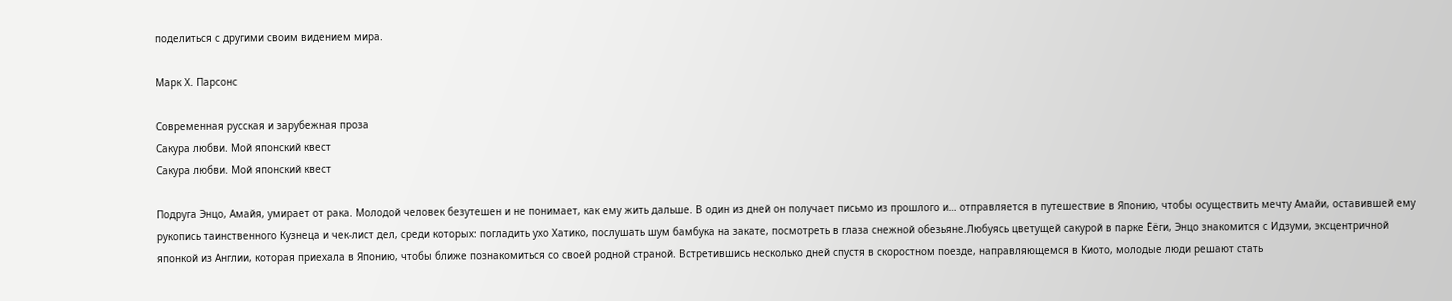поделиться с другими своим видением мира.

Марк Х. Парсонс

Современная русская и зарубежная проза
Сакура любви. Мой японский квест
Сакура любви. Мой японский квест

Подруга Энцо, Амайя, умирает от рака. Молодой человек безутешен и не понимает, как ему жить дальше. В один из дней он получает письмо из прошлого и… отправляется в путешествие в Японию, чтобы осуществить мечту Амайи, оставившей ему рукопись таинственного Кузнеца и чек-лист дел, среди которых: погладить ухо Хатико, послушать шум бамбука на закате, посмотреть в глаза снежной обезьяне.Любуясь цветущей сакурой в парке Ёёги, Энцо знакомится с Идзуми, эксцентричной японкой из Англии, которая приехала в Японию, чтобы ближе познакомиться со своей родной страной. Встретившись несколько дней спустя в скоростном поезде, направляющемся в Киото, молодые люди решают стать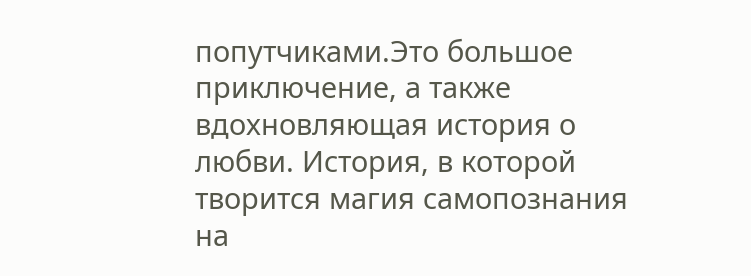попутчиками.Это большое приключение, а также вдохновляющая история о любви. История, в которой творится магия самопознания на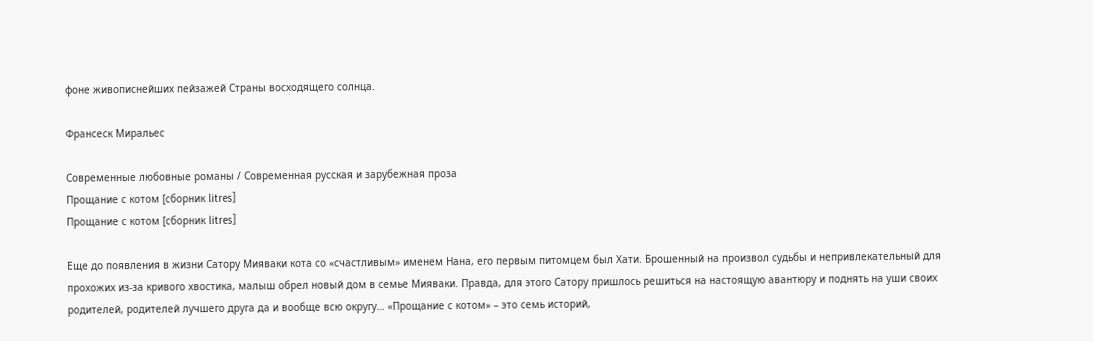фоне живописнейших пейзажей Страны восходящего солнца.

Франсеск Миральес

Современные любовные романы / Современная русская и зарубежная проза
Прощание с котом [сборник litres]
Прощание с котом [сборник litres]

Еще до появления в жизни Сатору Мияваки кота со «счастливым» именем Нана, его первым питомцем был Хати. Брошенный на произвол судьбы и непривлекательный для прохожих из-за кривого хвостика, малыш обрел новый дом в семье Мияваки. Правда, для этого Сатору пришлось решиться на настоящую авантюру и поднять на уши своих родителей, родителей лучшего друга да и вообще всю округу… «Прощание с котом» – это семь историй,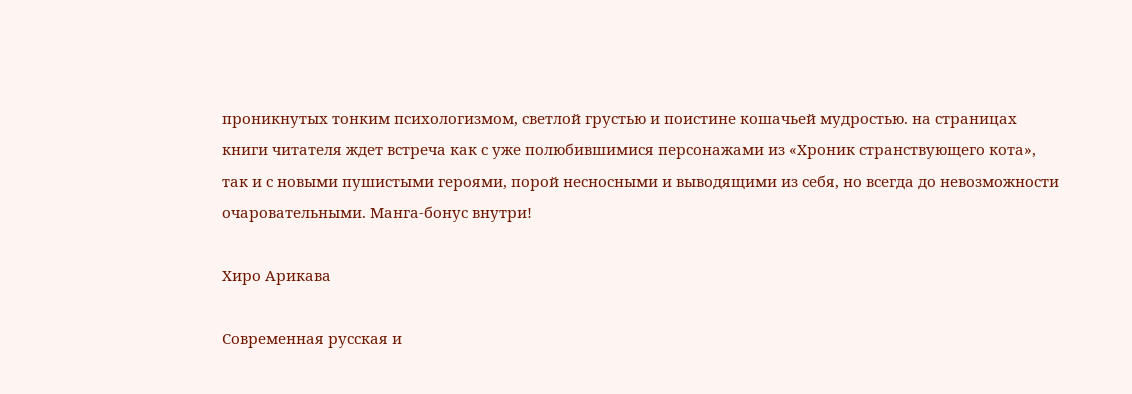проникнутых тонким психологизмом, светлой грустью и поистине кошачьей мудростью. на страницах книги читателя ждет встреча как с уже полюбившимися персонажами из «Хроник странствующего кота», так и с новыми пушистыми героями, порой несносными и выводящими из себя, но всегда до невозможности очаровательными. Манга-бонус внутри!

Хиро Арикава

Современная русская и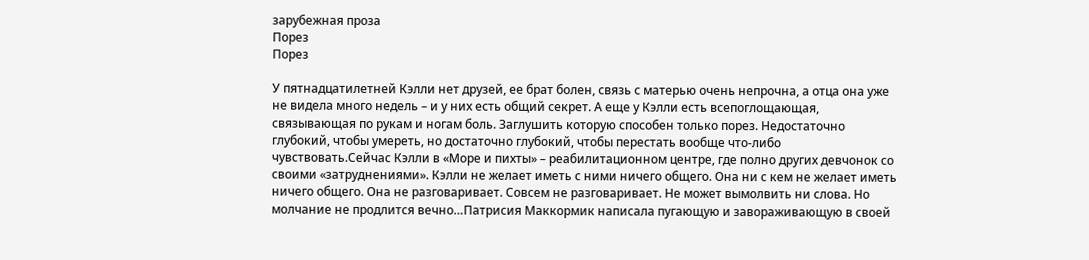зарубежная проза
Порез
Порез

У пятнадцатилетней Кэлли нет друзей, ее брат болен, связь с матерью очень непрочна, а отца она уже не видела много недель – и у них есть общий секрет. А еще у Кэлли есть всепоглощающая, связывающая по рукам и ногам боль. Заглушить которую способен только порез. Недостаточно глубокий, чтобы умереть, но достаточно глубокий, чтобы перестать вообще что-либо чувствовать.Сейчас Кэлли в «Море и пихты» – реабилитационном центре, где полно других девчонок со своими «затруднениями». Кэлли не желает иметь с ними ничего общего. Она ни с кем не желает иметь ничего общего. Она не разговаривает. Совсем не разговаривает. Не может вымолвить ни слова. Но молчание не продлится вечно…Патрисия Маккормик написала пугающую и завораживающую в своей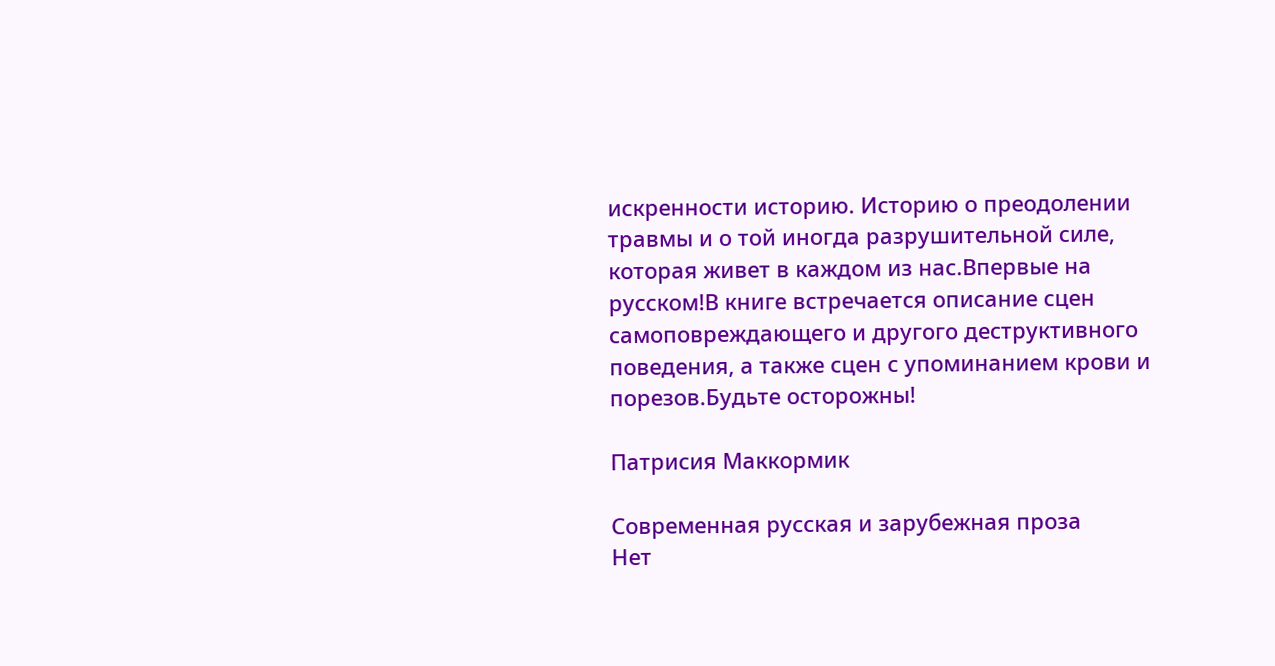искренности историю. Историю о преодолении травмы и о той иногда разрушительной силе, которая живет в каждом из нас.Впервые на русском!В книге встречается описание сцен самоповреждающего и другого деструктивного поведения, а также сцен с упоминанием крови и порезов.Будьте осторожны!

Патрисия Маккормик

Современная русская и зарубежная проза
Нет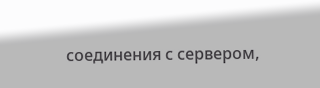соединения с сервером,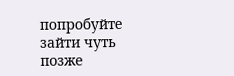попробуйте зайти чуть позже